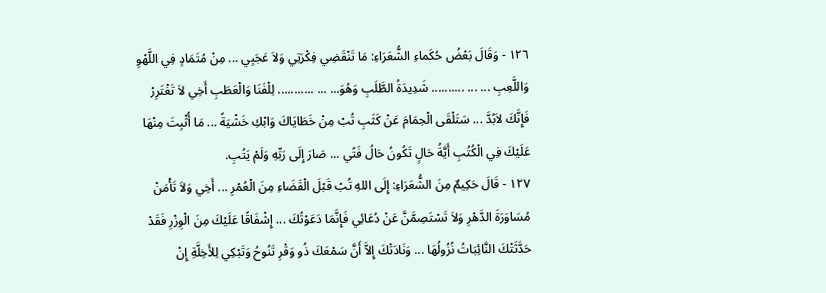١٢٦ - وَقَالَ بَعْضُ حُكَماءِ الشُّعَرَاءِ: مَا تَنْقَضِي فِكْرَتِي وَلاَ عَجَبِي ... مِنْ مُتَمَادٍ فِي اللَّهْوِ وَاللَّعِبِ ... ... .......... شَدِيدَةُ الطَّلَبِ وَهُوَ... ... ........... لِلْفَنَا وَالْعَطَبِ أَخِي لاَ تَغْتَرِرْ فَإِنَّكَ لاَبُدَّ ... سَتَلْقَى الْحِمَامَ عَنْ كَثَبِ تُبْ مِنْ خَطَايَاكَ وَابْكِ خَشْيَةً ... مَا أُثْبِتَ مِنْهَا عَلَيْكَ فِي الْكُتُبِ أَيَّةُ حَالٍ تَكُونُ حَالُ فَتًي ... صَارَ إِلَى رَبِّهِ وَلَمْ يَتُبِ.
١٢٧ - قَالَ حَكِيمٌ مِنَ الشُّعَرَاءِ: إِلَى اللهِ تُبْ قَبْلَ الْقَضَاءِ مِنَ الْعُمْرِ ... أَخِي وَلاَ تَأْمَنْ مُسَاوَرَةَ الدَّهْرِ وَلاَ تَسْتَصِمَّنَّ عَنْ دُعَائِي فَإِنَّمَا دَعَوْتُكَ ... إِشْفَاقًا عَلَيْكَ مِنَ الْوِزْرِ فَقَدْ حَدَّثَتْكَ النَّائِبَاتُ نُزُولُهَا ... وَنَادَتْكَ إِلاَّ أَنَّ سَمْعَكَ ذُو وَقْرِ تَنُوحُ وَتَبْكِي لِلأَخِلَّةِ إِنْ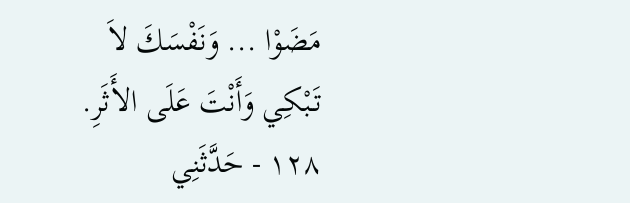مَضَوْا ... وَنَفْسَكَ لاَ تَبْكِي وَأَنْتَ عَلَى الأَثَرِ.
١٢٨ - حَدَّثَنِي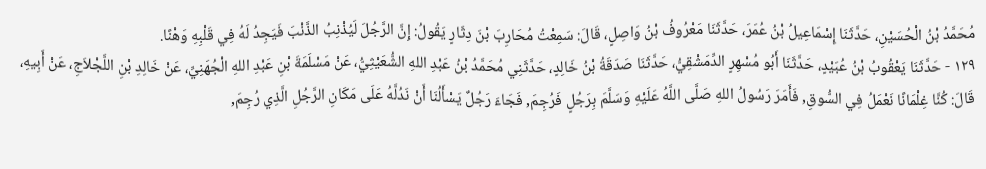مُحَمَّدُ بْنُ الْحُسَيْنِ، حَدَّثَنَا إِسْمَاعِيلُ بْنُ عُمَرَ، حَدَّثَنَا مَعْرُوفُ بْنُ وَاصِلٍ، قَالَ: سَمِعْتُ مُحَارِبَ بْنَ دِثَارٍ يَقُولُ: إِنَّ الرَّجُلَ لَيُذْنِبُ الذَّنْبَ فَيَجِدُ لَهُ فِي قَلْبِهِ وَهْنًا.
١٢٩ - حَدَّثَنَا يَعْقُوبُ بْنُ عُبَيْدٍ، حَدَّثَنَا أَبُو مُسْهِرٍ الدِّمَشْقِيُّ، حَدَّثَنَا صَدَقَةُ بْنُ خَالِدٍ، حَدَّثَنِي مُحَمَّدُ بْنُ عَبْدِ اللهِ الشُّعَيْثِيُّ، عَنْ مَسْلَمَةَ بْنِ عَبْدِ اللهِ الْجُهَنِيِّ، عَنْ خَالِدِ بْنِ اللَّجْلاَجِ، عَنْ أَبِيهِ، قَالَ: كُنَّا غِلْمَانًا نَعْمَلُ فِي السُّوقِ, فَأَمَرَ رَسُولُ اللهِ صَلَّى اللَّهُ عَلَيْهِ وَسَلَّمَ بِرَجُلٍ فَرُجِمَ, فَجَاءَ رَجُلٌ يَسْأَلُنَا أَنْ نَدُلَّهُ عَلَى مَكَانِ الرَّجُلِ الَّذِي رُجِمَ,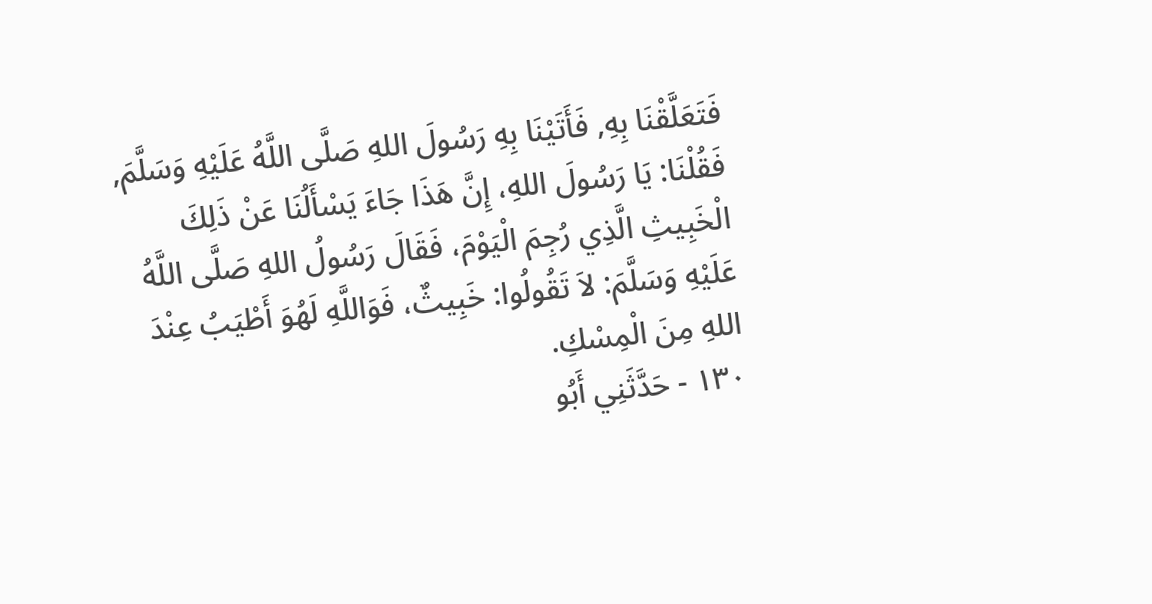فَتَعَلَّقْنَا بِهِ, فَأَتَيْنَا بِهِ رَسُولَ اللهِ صَلَّى اللَّهُ عَلَيْهِ وَسَلَّمَ, فَقُلْنَا: يَا رَسُولَ اللهِ، إِنَّ هَذَا جَاءَ يَسْأَلُنَا عَنْ ذَلِكَ الْخَبِيثِ الَّذِي رُجِمَ الْيَوْمَ، فَقَالَ رَسُولُ اللهِ صَلَّى اللَّهُ عَلَيْهِ وَسَلَّمَ: لاَ تَقُولُوا: خَبِيثٌ، فَوَاللَّهِ لَهُوَ أَطْيَبُ عِنْدَ اللهِ مِنَ الْمِسْكِ.
١٣٠ - حَدَّثَنِي أَبُو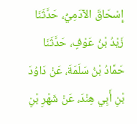إِسْحَاقَ الآدَمِيُّ، حَدَّثَنَا زَيْدُ بْنُ عَوْفٍ، حَدَّثَنَا حَمَّادُ بْنُ سَلَمَةَ، عَنْ دَاوُدَ بْنِ أَبِي هِنْدَ، عَنْ شَهْرِ بْنِ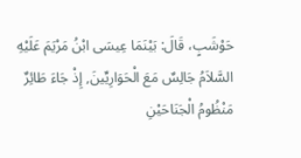حَوْشَبٍ، قَالَ: بَيْنَمَا عِيسَى ابْنُ مَرْيَمَ عَلَيْهِ السَّلاَمُ جَالِسٌ مَعَ الْحَوَارِيِّينَ, إِذْ جَاءَ طَائِرٌ مَنْظُومُ الْجَنَاحَيْنِ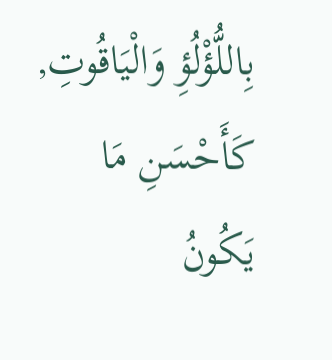بِاللُّؤْلُؤِ وَالْيَاقُوتِ, كَأَحْسَنِ مَا يَكُونُ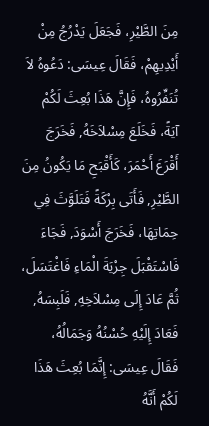مِنَ الطَّيْرِ، فَجَعَلَ يَدْرُجُ مِنْ أَيْدِيهِمْ، فَقَالَ عِيسَى: دَعُوهُ لاَ تُنَفِّرُوهُ، فَإِنَّ هَذَا بُعِثَ لَكُمْ آيَةً، فَخَلَعَ مِسْلاَخَهُ, فَخَرَجَ أَقْرَعَ أَحْمَرَ، كَأَقْبَحِ مَا يَكُونُ مِنَ الطَّيْرِ, فَأَتَى بِرْكَةً فَتَلَوَّثَ فِي حِمَاتِهَا، فَخَرَجَ أَسْوَدَ, فَجَاءَ فَاسْتَقْبَلَ جِرْيَةَ الْمَاءِ فَاغْتَسَلَ، ثُمَّ عَادَ إِلَى مِسْلاَخِهِ, فَلَبِسَهُ, فَعَادَ إِلَيْهِ حُسْنُهُ وَجَمَالُهُ، فَقَالَ عِيسَى: إِنَّمَا بُعِثَ هَذَا لَكُمْ أَنَّهُ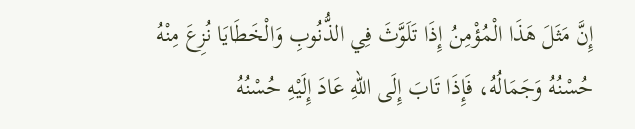إِنَّ مَثَلَ هَذَا الْمُؤْمِنُ إِذَا تَلَوَّثَ فِي الذُّنُوبِ وَالْخَطَايَا نُزِعَ مِنْهُ حُسْنُهُ وَجَمَالُهُ، فَإِذَا تَابَ إِلَى اللهِ عَادَ إِلَيْهِ حُسْنُهُ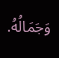وَجَمَالُهُ.